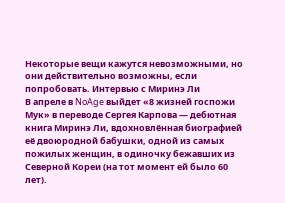Некоторые вещи кажутся невозможными, но они действительно возможны, если попробовать. Интервью с Миринэ Ли
В апреле в NoAge выйдет «8 жизней госпожи Мук» в переводе Сергея Карпова — дебютная книга Миринэ Ли, вдохновлённая биографией её двоюродной бабушки, одной из самых пожилых женщин, в одиночку бежавших из Северной Кореи (на тот момент ей было 60 лет).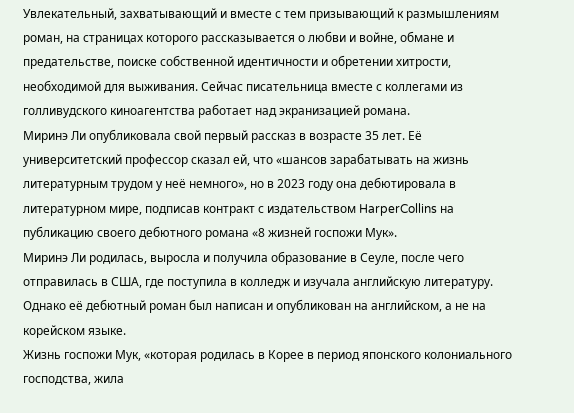Увлекательный, захватывающий и вместе с тем призывающий к размышлениям роман, на страницах которого рассказывается о любви и войне, обмане и предательстве, поиске собственной идентичности и обретении хитрости, необходимой для выживания. Сейчас писательница вместе с коллегами из голливудского киноагентства работает над экранизацией романа.
Миринэ Ли опубликовала свой первый рассказ в возрасте 35 лет. Её университетский профессор сказал ей, что «шансов зарабатывать на жизнь литературным трудом у неё немного», но в 2023 году она дебютировала в литературном мире, подписав контракт с издательством HarperCollins на публикацию своего дебютного романа «8 жизней госпожи Мук».
Миринэ Ли родилась, выросла и получила образование в Сеуле, после чего отправилась в США, где поступила в колледж и изучала английскую литературу. Однако её дебютный роман был написан и опубликован на английском, а не на корейском языке.
Жизнь госпожи Мук, «которая родилась в Корее в период японского колониального господства, жила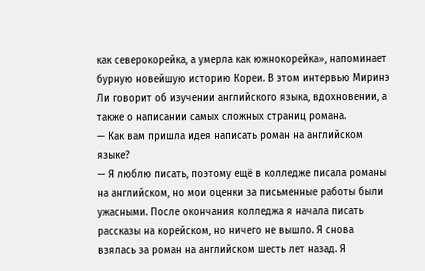как северокорейка, а умерла как южнокорейка», напоминает бурную новейшую историю Кореи. В этом интервью Миринэ Ли говорит об изучении английского языка, вдохновении, а также о написании самых сложных страниц романа.
— Как вам пришла идея написать роман на английском языке?
— Я люблю писать, поэтому ещё в колледже писала романы на английском, но мои оценки за письменные работы были ужасными. После окончания колледжа я начала писать рассказы на корейском, но ничего не вышло. Я снова взялась за роман на английском шесть лет назад. Я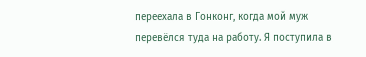переехала в Гонконг, когда мой муж перевёлся туда на работу. Я поступила в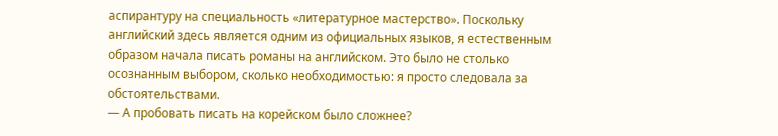аспирантуру на специальность «литературное мастерство». Поскольку английский здесь является одним из официальных языков, я естественным образом начала писать романы на английском. Это было не столько осознанным выбором, сколько необходимостью: я просто следовала за обстоятельствами.
— А пробовать писать на корейском было сложнее?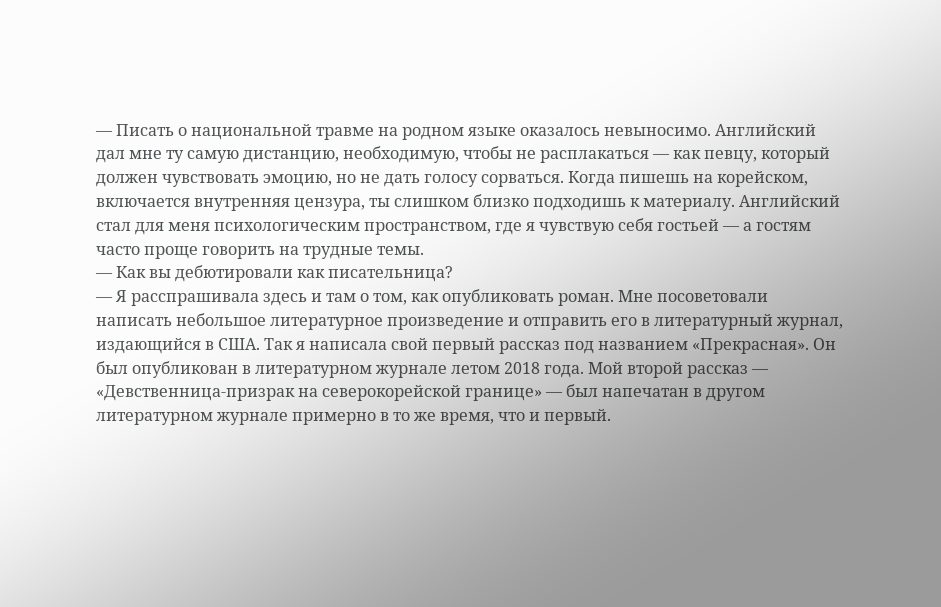— Писать о национальной травме на родном языке оказалось невыносимо. Английский дал мне ту самую дистанцию, необходимую, чтобы не расплакаться — как певцу, который должен чувствовать эмоцию, но не дать голосу сорваться. Когда пишешь на корейском, включается внутренняя цензура, ты слишком близко подходишь к материалу. Английский стал для меня психологическим пространством, где я чувствую себя гостьей — а гостям часто проще говорить на трудные темы.
— Как вы дебютировали как писательница?
— Я расспрашивала здесь и там о том, как опубликовать роман. Мне посоветовали написать небольшое литературное произведение и отправить его в литературный журнал, издающийся в США. Так я написала свой первый рассказ под названием «Прекрасная». Он был опубликован в литературном журнале летом 2018 года. Мой второй рассказ — «Девственница-призрак на северокорейской границе» — был напечатан в другом литературном журнале примерно в то же время, что и первый.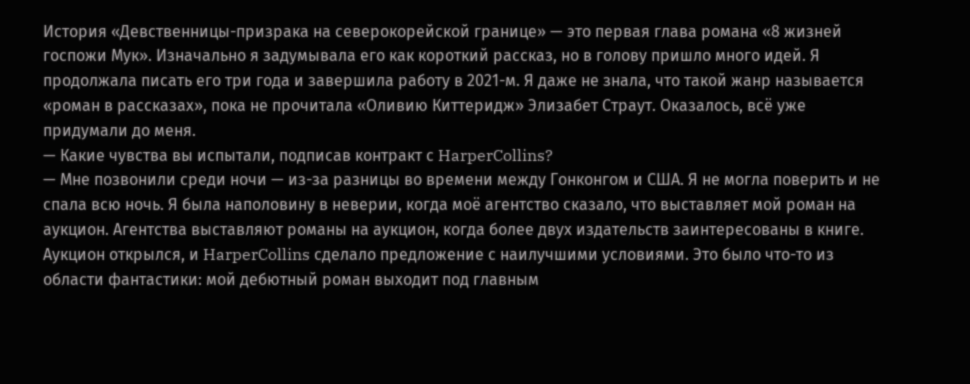История «Девственницы-призрака на северокорейской границе» — это первая глава романа «8 жизней госпожи Мук». Изначально я задумывала его как короткий рассказ, но в голову пришло много идей. Я продолжала писать его три года и завершила работу в 2021-м. Я даже не знала, что такой жанр называется «роман в рассказах», пока не прочитала «Оливию Киттеридж» Элизабет Страут. Оказалось, всё уже придумали до меня.
— Какие чувства вы испытали, подписав контракт с HarperCollins?
— Мне позвонили среди ночи — из-за разницы во времени между Гонконгом и США. Я не могла поверить и не спала всю ночь. Я была наполовину в неверии, когда моё агентство сказало, что выставляет мой роман на аукцион. Агентства выставляют романы на аукцион, когда более двух издательств заинтересованы в книге. Аукцион открылся, и HarperCollins сделало предложение с наилучшими условиями. Это было что-то из области фантастики: мой дебютный роман выходит под главным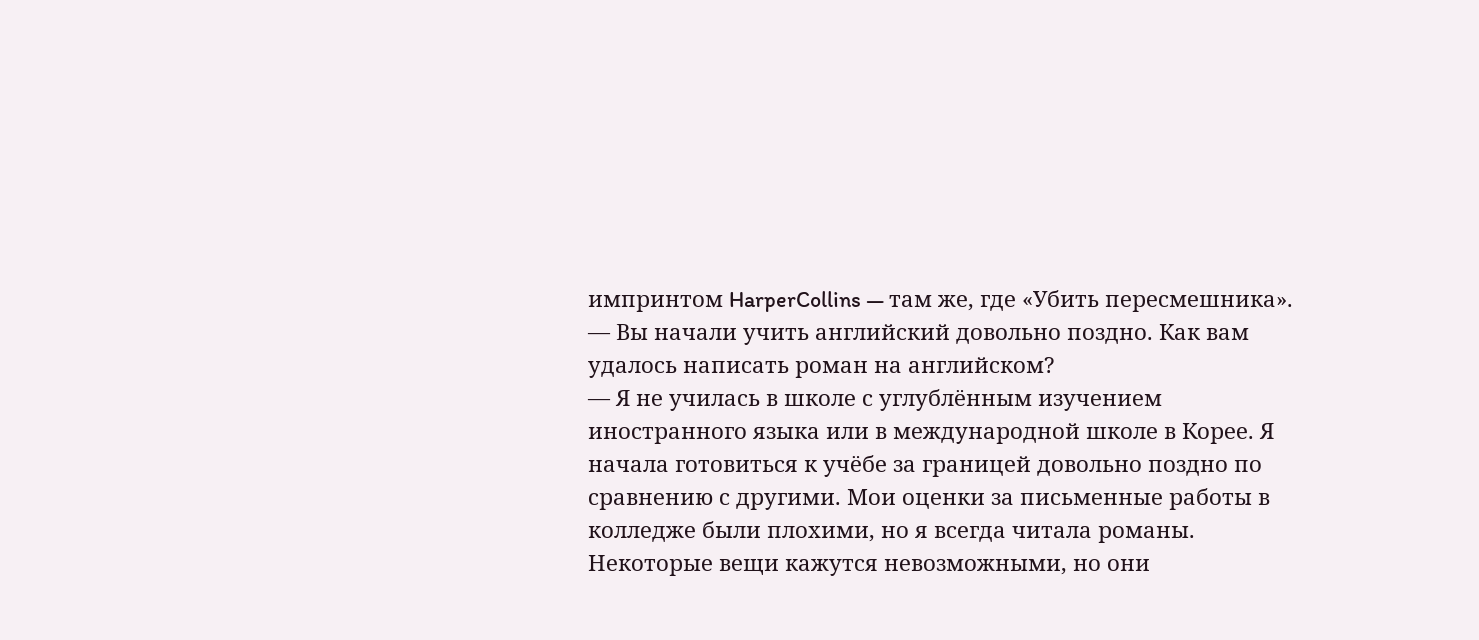импринтом HarperCollins — там же, где «Убить пересмешника».
— Вы начали учить английский довольно поздно. Как вам удалось написать роман на английском?
— Я не училась в школе с углублённым изучением иностранного языка или в международной школе в Корее. Я начала готовиться к учёбе за границей довольно поздно по сравнению с другими. Мои оценки за письменные работы в колледже были плохими, но я всегда читала романы. Некоторые вещи кажутся невозможными, но они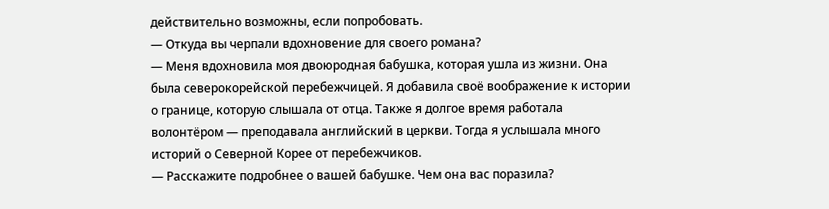действительно возможны, если попробовать.
— Откуда вы черпали вдохновение для своего романа?
— Меня вдохновила моя двоюродная бабушка, которая ушла из жизни. Она была северокорейской перебежчицей. Я добавила своё воображение к истории о границе, которую слышала от отца. Также я долгое время работала волонтёром — преподавала английский в церкви. Тогда я услышала много историй о Северной Корее от перебежчиков.
— Расскажите подробнее о вашей бабушке. Чем она вас поразила?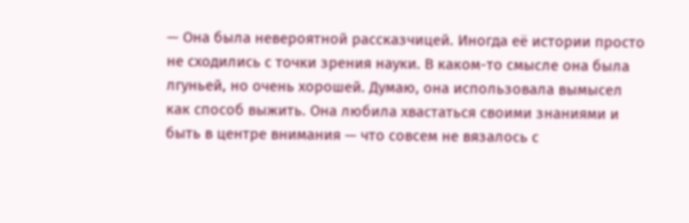— Она была невероятной рассказчицей. Иногда её истории просто не сходились с точки зрения науки. В каком-то смысле она была лгуньей, но очень хорошей. Думаю, она использовала вымысел как способ выжить. Она любила хвастаться своими знаниями и быть в центре внимания — что совсем не вязалось с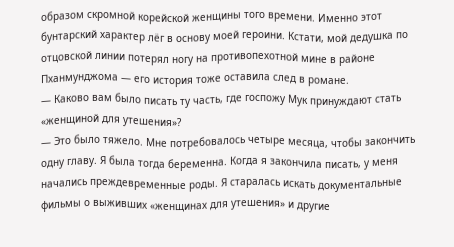образом скромной корейской женщины того времени. Именно этот бунтарский характер лёг в основу моей героини. Кстати, мой дедушка по отцовской линии потерял ногу на противопехотной мине в районе Пханмунджома — его история тоже оставила след в романе.
— Каково вам было писать ту часть, где госпожу Мук принуждают стать «женщиной для утешения»?
— Это было тяжело. Мне потребовалось четыре месяца, чтобы закончить одну главу. Я была тогда беременна. Когда я закончила писать, у меня начались преждевременные роды. Я старалась искать документальные фильмы о выживших «женщинах для утешения» и другие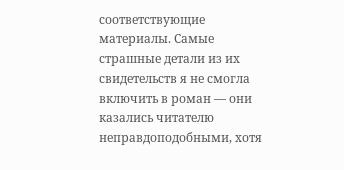соответствующие материалы. Самые страшные детали из их свидетельств я не смогла включить в роман — они казались читателю неправдоподобными, хотя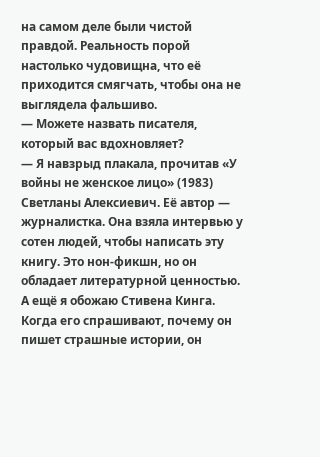на самом деле были чистой правдой. Реальность порой настолько чудовищна, что её приходится смягчать, чтобы она не выглядела фальшиво.
— Можете назвать писателя, который вас вдохновляет?
— Я навзрыд плакала, прочитав «У войны не женское лицо» (1983) Светланы Алексиевич. Её автор — журналистка. Она взяла интервью у сотен людей, чтобы написать эту книгу. Это нон-фикшн, но он обладает литературной ценностью. А ещё я обожаю Стивена Кинга. Когда его спрашивают, почему он пишет страшные истории, он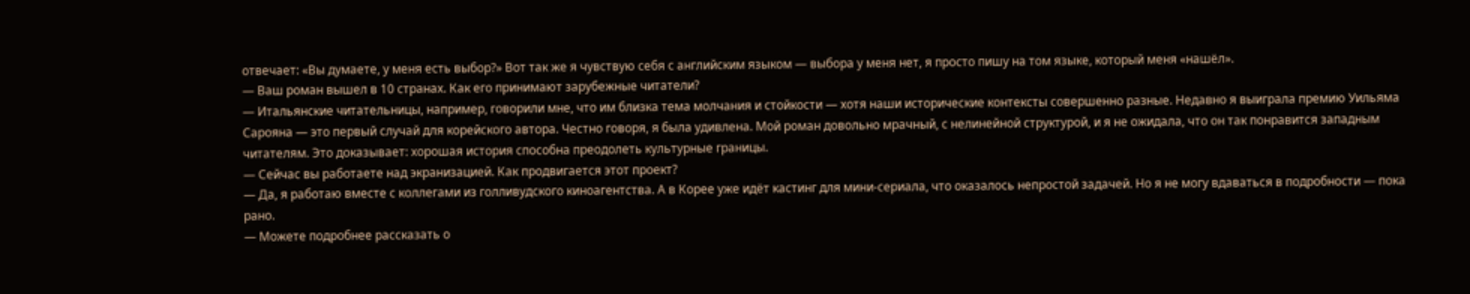отвечает: «Вы думаете, у меня есть выбор?» Вот так же я чувствую себя с английским языком — выбора у меня нет, я просто пишу на том языке, который меня «нашёл».
— Ваш роман вышел в 10 странах. Как его принимают зарубежные читатели?
— Итальянские читательницы, например, говорили мне, что им близка тема молчания и стойкости — хотя наши исторические контексты совершенно разные. Недавно я выиграла премию Уильяма Сарояна — это первый случай для корейского автора. Честно говоря, я была удивлена. Мой роман довольно мрачный, с нелинейной структурой, и я не ожидала, что он так понравится западным читателям. Это доказывает: хорошая история способна преодолеть культурные границы.
— Сейчас вы работаете над экранизацией. Как продвигается этот проект?
— Да, я работаю вместе с коллегами из голливудского киноагентства. А в Корее уже идёт кастинг для мини-сериала, что оказалось непростой задачей. Но я не могу вдаваться в подробности — пока рано.
— Можете подробнее рассказать о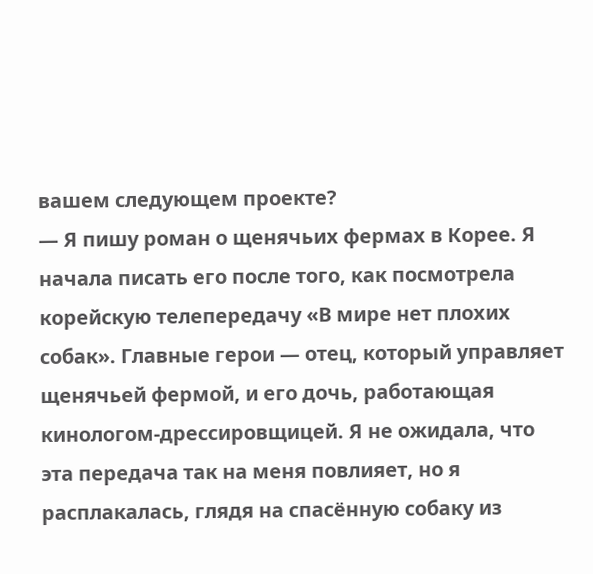вашем следующем проекте?
— Я пишу роман о щенячьих фермах в Корее. Я начала писать его после того, как посмотрела корейскую телепередачу «В мире нет плохих собак». Главные герои — отец, который управляет щенячьей фермой, и его дочь, работающая кинологом-дрессировщицей. Я не ожидала, что эта передача так на меня повлияет, но я расплакалась, глядя на спасённую собаку из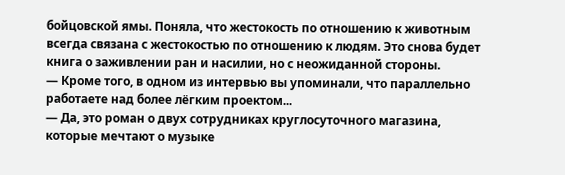бойцовской ямы. Поняла, что жестокость по отношению к животным всегда связана с жестокостью по отношению к людям. Это снова будет книга о заживлении ран и насилии, но с неожиданной стороны.
— Кроме того, в одном из интервью вы упоминали, что параллельно работаете над более лёгким проектом...
— Да, это роман о двух сотрудниках круглосуточного магазина, которые мечтают о музыке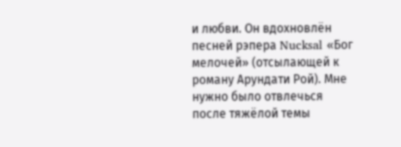и любви. Он вдохновлён песней рэпера Nucksal «Бог мелочей» (отсылающей к роману Арундати Рой). Мне нужно было отвлечься после тяжёлой темы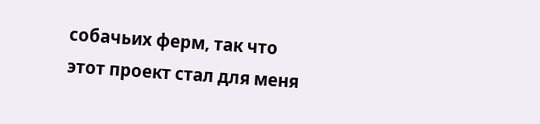собачьих ферм, так что этот проект стал для меня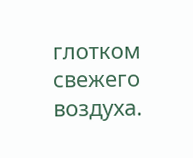глотком свежего воздуха.